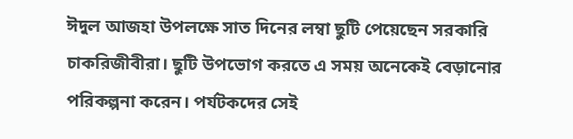ঈদুল আজহা উপলক্ষে সাত দিনের লম্বা ছুটি পেয়েছেন সরকারি চাকরিজীবীরা। ছুটি উপভোগ করতে এ সময় অনেকেই বেড়ানোর পরিকল্পনা করেন। পর্যটকদের সেই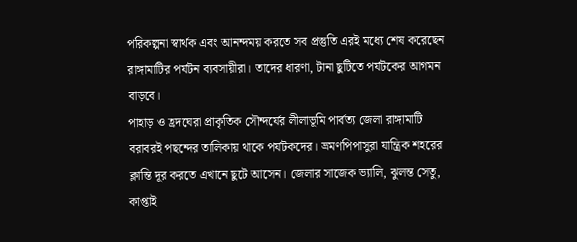পরিকল্পনা স্বার্থক এবং আনন্দময় করতে সব প্রস্তুতি এরই মধ্যে শেষ করেছেন রাঙ্গামাটির পর্যটন ব্যবসায়ীরা। তাদের ধারণা, টানা ছুটিতে পর্যটকের আগমন বাড়বে।
পাহাড় ও হ্রদঘেরা প্রাকৃতিক সৌন্দর্যের লীলাভূমি পার্বত্য জেলা রাঙ্গামাটি বরাবরই পছন্দের তালিকায় থাকে পর্যটকদের। ভ্রমণপিপাসুরা যান্ত্রিক শহরের ক্লান্তি দূর করতে এখানে ছুটে আসেন। জেলার সাজেক ভ্যালি, ঝুলন্ত সেতু, কাপ্তাই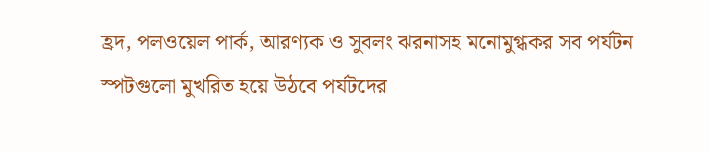হ্রদ, পলওয়েল পার্ক, আরণ্যক ও সুবলং ঝরনাসহ মনোমুগ্ধকর সব পর্যটন স্পটগুলো মুখরিত হয়ে উঠবে পর্যটদের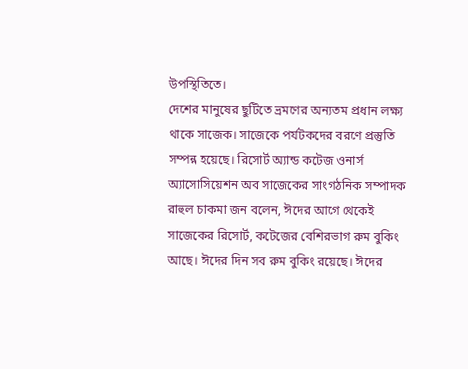উপস্থিতিতে।
দেশের মানুষের ছুটিতে ভ্রমণের অন্যতম প্রধান লক্ষ্য থাকে সাজেক। সাজেকে পর্যটকদের বরণে প্রস্তুতি সম্পন্ন হয়েছে। রিসোর্ট অ্যান্ড কটেজ ওনার্স অ্যাসোসিয়েশন অব সাজেকের সাংগঠনিক সম্পাদক রাহুল চাকমা জন বলেন, ঈদের আগে থেকেই সাজেকের রিসোর্ট, কটেজের বেশিরভাগ রুম বুকিং আছে। ঈদের দিন সব রুম বুকিং রয়েছে। ঈদের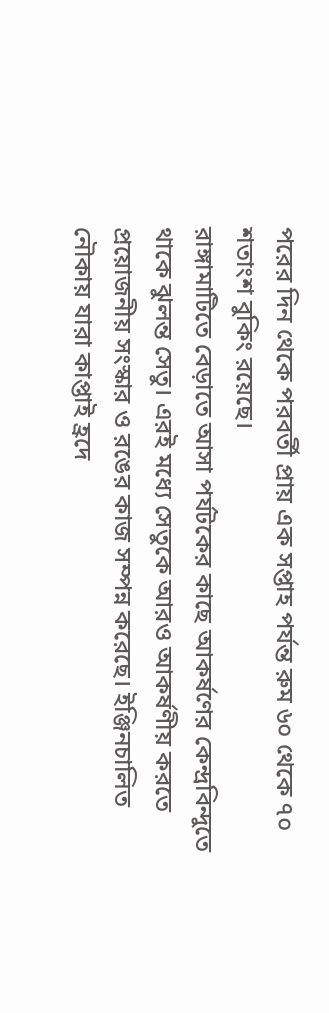পরের দিন থেকে পরবর্তী প্রায় এক সপ্তাহ পর্যন্ত রুম ৬০ থেকে ৭০ শতাংশ বুকিং রয়েছে।
রাঙ্গামাটিতে বেড়াতে আসা পর্যটকের কাছে আকর্ষণের কেন্দ্রবিন্দুতে থাকে ঝুলন্ত সেতু। এরই মধ্যে সেতুকে আরও আকর্ষণীয় করতে প্রয়োজনীয় সংস্কার ও রঙের কাজ সম্পন্ন করেছে। ইঞ্জিনচালিত নৌকায় যারা কাপ্তাই হ্রদে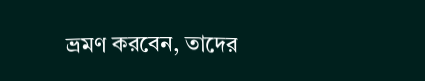ভ্রমণ করবেন, তাদের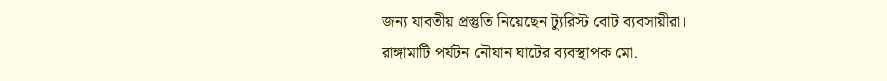জন্য যাবতীয় প্রস্তুতি নিয়েছেন ট্যুরিস্ট বোট ব্যবসায়ীরা।
রাঙ্গামাটি পর্যটন নৌযান ঘাটের ব্যবস্থাপক মো.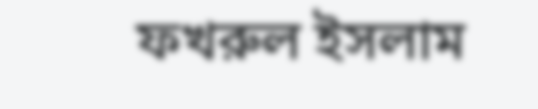ফখরুল ইসলাম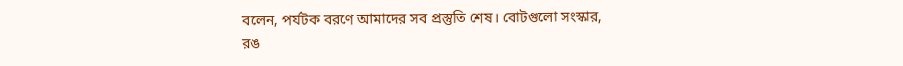বলেন, পর্যটক বরণে আমাদের সব প্রস্তুতি শেষ। বোটগুলো সংস্কার, রঙ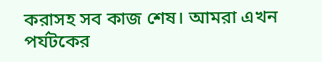করাসহ সব কাজ শেষ। আমরা এখন পর্যটকের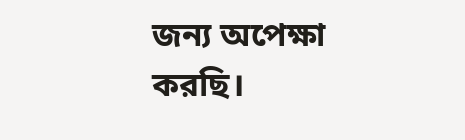জন্য অপেক্ষা করছি।